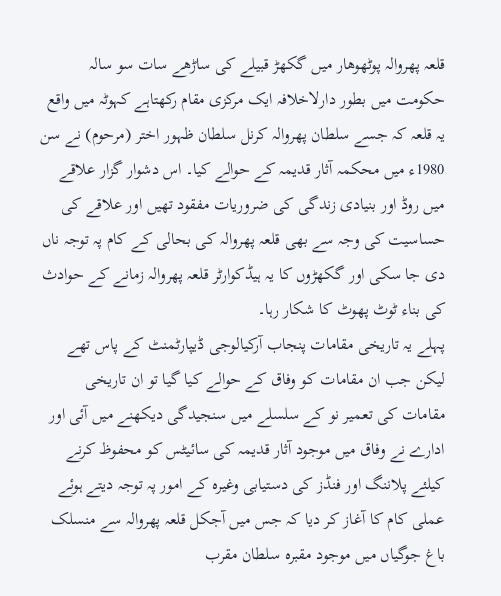قلعہ پھروالہ پوٹھوھار میں گکھڑ قبیلے کی ساڑھے سات سو سالہ حکومت میں بطور دارلاخلافہ ایک مرکزی مقام رکھتاہے کہوٹہ میں واقع یہ قلعہ کہ جسے سلطان پھروالہ کرنل سلطان ظہور اختر (مرحوم) نے سن 1980ء میں محکمہ آثار قدیمہ کے حوالے کیا۔ اس دشوار گزار علاقے میں روڈ اور بنیادی زندگی کی ضروریات مفقود تھیں اور علاقے کی حساسیت کی وجہ سے بھی قلعہ پھروالہ کی بحالی کے کام پہ توجہ ناں دی جا سکی اور گکھڑوں کا یہ ہیڈکوارٹر قلعہ پھروالہ زمانے کے حوادث کی بناء ٹوٹ پھوٹ کا شکار رہا۔
پہلے یہ تاریخی مقامات پنجاب آرکیالوجی ڈیپارٹمنٹ کے پاس تھے لیکن جب ان مقامات کو وفاق کے حوالے کیا گیا تو ان تاریخی مقامات کی تعمیر نو کے سلسلے میں سنجیدگی دیکھنے میں آئی اور ادارے نے وفاق میں موجود آثار قدیمہ کی سائیٹس کو محفوظ کرنے کیلئے پلاننگ اور فنڈز کی دستیابی وغیرہ کے امور پہ توجہ دیتے ہوئے عملی کام کا آغاز کر دیا کہ جس میں آجکل قلعہ پھروالہ سے منسلک باغ جوگیاں میں موجود مقبرہ سلطان مقرب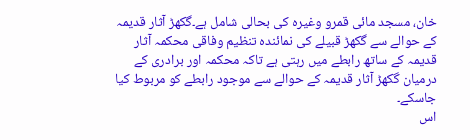خان، مسجد مائی قمرو وغیرہ کی بحالی شامل ہے۔گکھڑ آثار قدیمہ کے حوالے سے گکھڑ قبیلے کی نمائندہ تنظیم وفاقی محکمہ آثار قدیمہ کے ساتھ رابطے میں رہتی ہے تاکہ محکمہ اور برادری کے درمیان گکھڑ آثار قدیمہ کے حوالے سے موجود رابطے کو مربوط کیا جاسکے۔
اس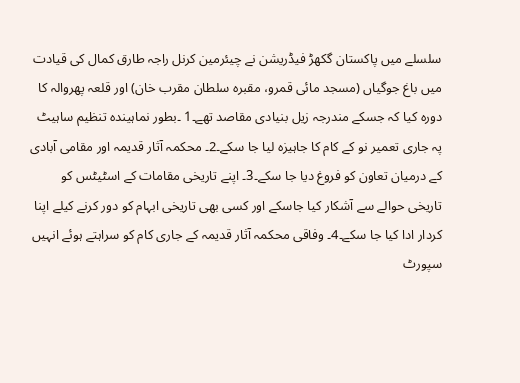سلسلے میں پاکستان گکھڑ فیڈریشن نے چیئرمین کرنل راجہ طارق کمال کی قیادت میں باغ جوگیاں (مسجد مائی قمرو، مقبرہ سلطان مقرب خان) اور قلعہ پھروالہ کا دورہ کیا کہ جسکے مندرجہ زیل بنیادی مقاصد تھے۔1 ۔بطور نماہیندہ تنظیم ساہیٹ پہ جاری تعمیر نو کے کام کا جاہیزہ لیا جا سکے۔2۔ محکمہ آثار قدیمہ اور مقامی آبادی کے درمیان تعاون کو فروغ دیا جا سکے۔3۔ اپنے تاریخی مقامات کے اسٹیٹس کو تاریخی حوالے سے آشکار کیا جاسکے اور کسی بھی تاریخی ابہام کو دور کرنے کیلے اپنا کردار ادا کیا جا سکے۔4۔ وفاقی محکمہ آثار قدیمہ کے جاری کام کو سراہتے ہوئے انہیں سپورٹ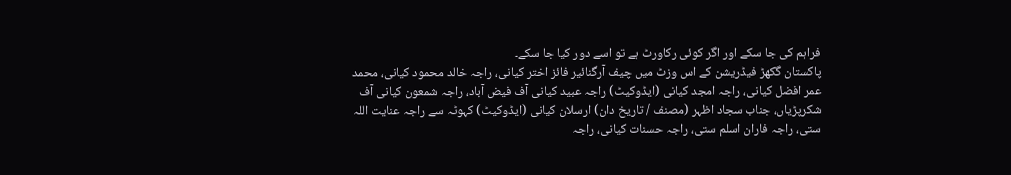فراہم کی جا سکے اور اگر کوئی رکاورٹ ہے تو اسے دور کیا جا سکے۔
پاکستان گکھڑ فیڈریشن کے اس وزٹ میں چیف آرگنائیر فائز اختر کیانی، راجہ خالد محمود کیانی، محمد عمر افضل کیانی، راجہ امجد کیانی (ایڈوکیٹ) راجہ عبید کیانی آف فیض آباد، راجہ شمعون کیانی آف شکرپڑیاں، جناب سجاد اظہر (مصنف / تاریخ دان) ارسلان کیانی (ایڈوکیٹ) کہوٹہ سے راجہ عنایت اللہ ستی، راجہ فاران اسلم ستی، راجہ حسنات کیانی، راجہ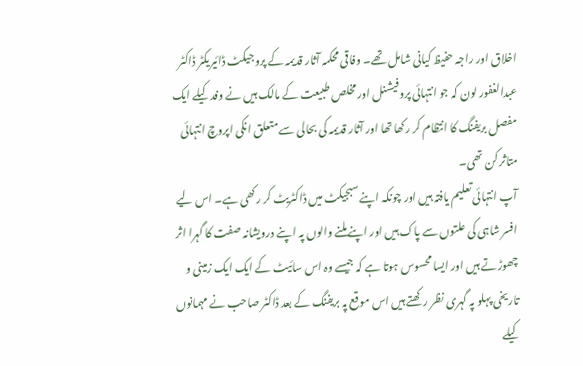اخلاق اور راجہ حفیظ کیانی شامل تھے۔ وفاقی محکمہ آثار قدیمہ کے پروجیکٹ ڈائیریکٹر ڈاکٹر عبدالغفور لون کہ جو انتہائی پروفیشنل اور مخلص طبیعت کے مالک ہیں نے وفد کیلے ایک مفصل بریفنگ کا انتظام کر رکھا تھا اور آثار قدیمہ کی بحالی سے متعلق انکی اپروچ انتہائی متاثر کن تھی۔
آپ انتہائی تعلیم یافتہ ہیں اور چونکہ اپنے سبجیکٹ میں ڈاکٹریٹ کر رکھی ہے۔ اس لیے افسر شاہی کی علتوں سے پاک ہیں اور اپنے ملنے والوں پہ اپنے درویشانہ صفت کا گہرا اثر چھوڑتے ہیں اور ایسا محسوس ہوتا ہے کہ جیسے وہ اس سائیٹ کے ایک ایک زمینی و تاریخی پہلو پہ گہری نظر رکھتے ہیں اس موقع پہ بریفنگ کے بعد ڈاکٹر صاحب نے مہمانوں کیلے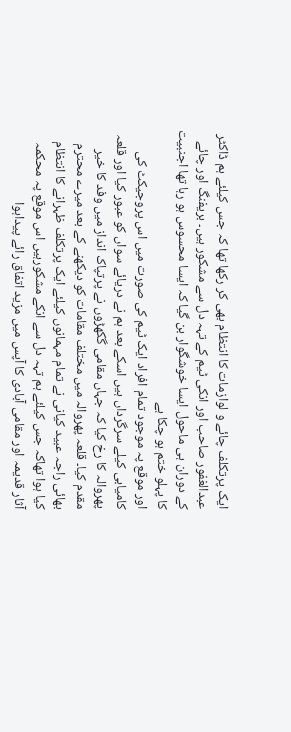ایک پرتکلف چائے و لوازمات کا انتظام بھی کر رکھا تھا کہ جس کیلئے ہم ڈاکٹر عبدالغفور صاحب اور انکی ٹیم کے تہہ دل سے مشکور ہیں۔ بریفنگ اور چائے کے دوران ہی ماحول ایسا خوشگوار بن گیا کہ ایسا محسوس ہو رہا تھا اجنبیت کا پہلو ختم ہو چکا ہے
اور موقع پہ موجود تمام افراد ایک ٹیم کی صورت میں اس پروجیکٹ کی کامیابی کیلے سرگرداں ہیں اسکے بعد ہم نے دریائے سواں کو عبور کیا اور قلعہ پھروالہ کا رخ کیا کہ جہاں مقامی گکھڑوں نے پرتپاک انداز میں وفد کا خیر مقدم کیا۔ قلعہ پھروالہ میں مختلف مقامات کو دیکھنے کے بعد میرے محترم بھائی راجہ عبید کیانی نے تمام مہمانوں کیلئے ایک پرتکلف ظہرانے کا انتظام کیا ہوا تھاکہ جس کیلئے ہم تہہ دل سے انکے مشکورہیں اس موقع پہ محکمہ آثار قدیمہ اور مقامی آبادی کا آپس میں مزید اتفاق رائے پیداہوا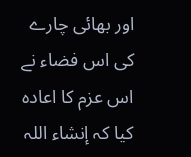اور بھائی چارے کی اس فضاء نے اس عزم کا اعادہ کیا کہ إنشاء اللہ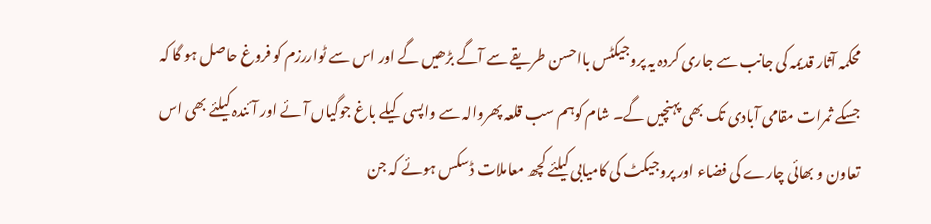محکمہ آثار قدیمہ کی جانب سے جاری کردہ یہ پروجیکٹس بااحسن طریقے سے آگے بڑھیں گے اور اس سے ٹواررزم کو فروغ حاصل ہو گا کہ جسکے ثمرات مقامی آبادی تک بھی پہنچیں گے۔ شام کوہم سب قلعہ پھروالہ سے واپسی کیلے باغ جوگیاں آئے اور آئندہ کیلئے بھی اس تعاون و بھائی چارے کی فضاء اور پروجیکٹ کی کامیابی کیلئے کچھ معاملات ڈسکس ہوئے کہ جن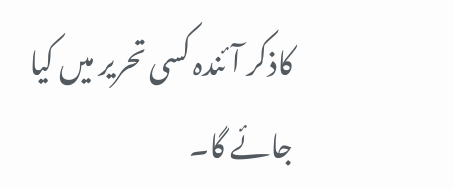کاذکر آ ئندہ کسی تحریر میں کیا جائے گا۔